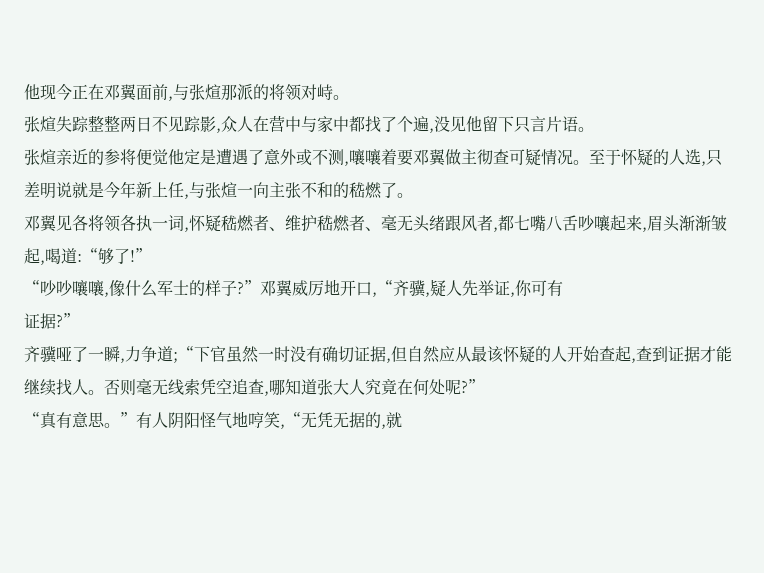他现今正在邓翼面前,与张煊那派的将领对峙。
张煊失踪整整两日不见踪影,众人在营中与家中都找了个遍,没见他留下只言片语。
张煊亲近的参将便觉他定是遭遇了意外或不测,嚷嚷着要邓翼做主彻查可疑情况。至于怀疑的人选,只差明说就是今年新上任,与张煊一向主张不和的嵇燃了。
邓翼见各将领各执一词,怀疑嵇燃者、维护嵇燃者、毫无头绪跟风者,都七嘴八舌吵嚷起来,眉头渐渐皱起,喝道:“够了!”
“吵吵嚷嚷,像什么军士的样子?”邓翼威厉地开口,“齐骥,疑人先举证,你可有
证据?”
齐骥哑了一瞬,力争道;“下官虽然一时没有确切证据,但自然应从最该怀疑的人开始查起,查到证据才能继续找人。否则毫无线索凭空追查,哪知道张大人究竟在何处呢?”
“真有意思。”有人阴阳怪气地哼笑,“无凭无据的,就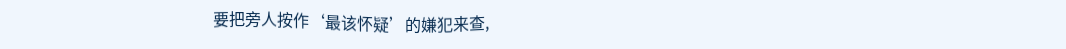要把旁人按作‘最该怀疑’的嫌犯来查,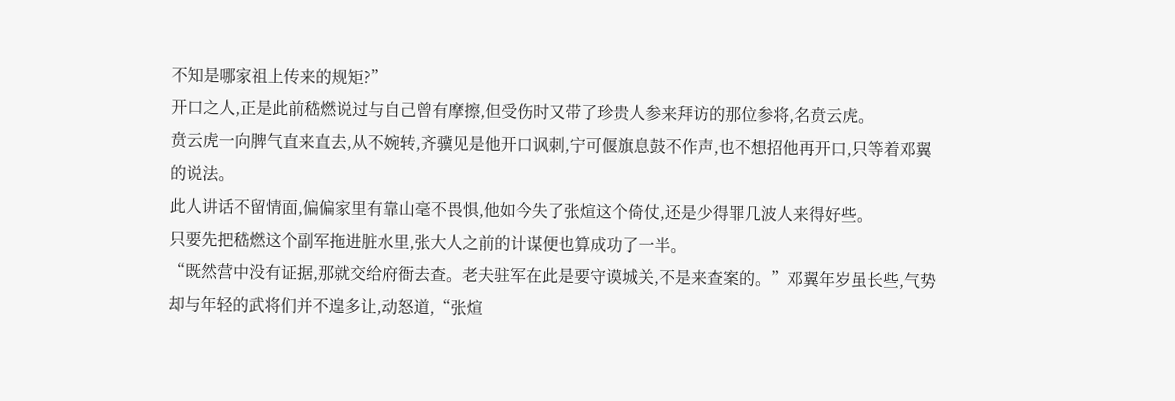不知是哪家祖上传来的规矩?”
开口之人,正是此前嵇燃说过与自己曾有摩擦,但受伤时又带了珍贵人参来拜访的那位参将,名贲云虎。
贲云虎一向脾气直来直去,从不婉转,齐骥见是他开口讽刺,宁可偃旗息鼓不作声,也不想招他再开口,只等着邓翼的说法。
此人讲话不留情面,偏偏家里有靠山毫不畏惧,他如今失了张煊这个倚仗,还是少得罪几波人来得好些。
只要先把嵇燃这个副军拖进脏水里,张大人之前的计谋便也算成功了一半。
“既然营中没有证据,那就交给府衙去查。老夫驻军在此是要守谟城关,不是来查案的。”邓翼年岁虽长些,气势却与年轻的武将们并不遑多让,动怒道,“张煊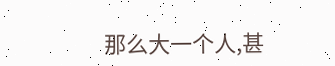那么大一个人,甚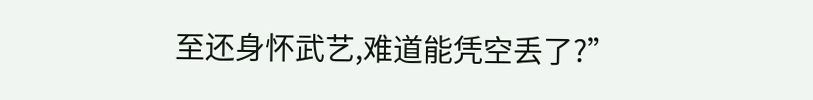至还身怀武艺,难道能凭空丢了?”